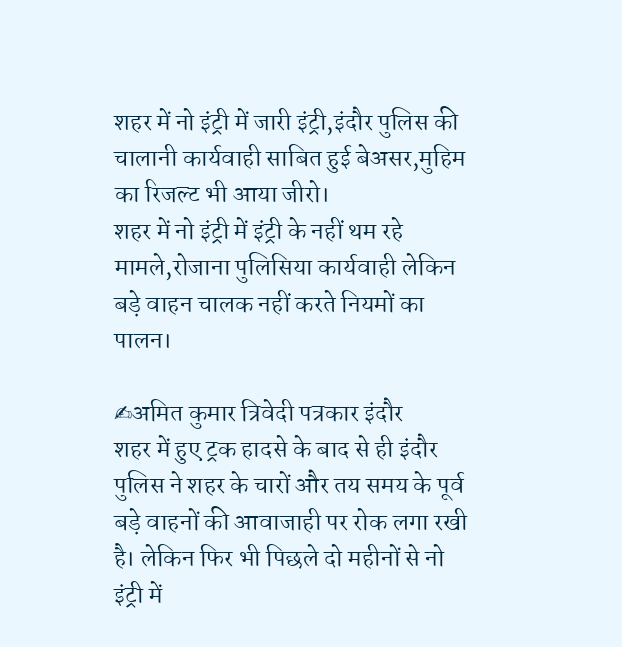शहर में नो इंट्री में जारी इंट्री,इंदौर पुलिस की चालानी कार्यवाही साबित हुई बेअसर,मुहिम का रिजल्ट भी आया जीरो।
शहर में नो इंट्री में इंट्री के नहीं थम रहे मामले,रोजाना पुलिसिया कार्यवाही लेकिन बड़े वाहन चालक नहीं करते नियमों का पालन।

✍अमित कुमार त्रिवेदी पत्रकार इंदौर
शहर में हुए ट्रक हादसे के बाद से ही इंदौर पुलिस ने शहर के चारों और तय समय के पूर्व बड़े वाहनों की आवाजाही पर रोक लगा रखी है। लेकिन फिर भी पिछले दो महीनों से नो इंट्री में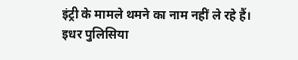इंट्री के मामले थमने का नाम नहीं ले रहे हैं। इधर पुलिसिया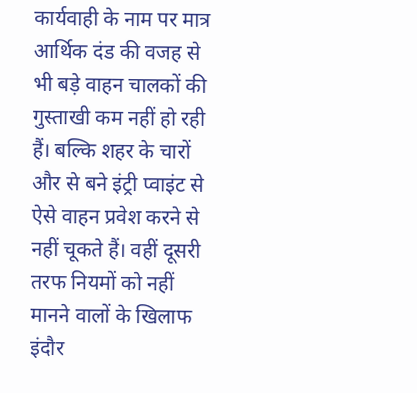कार्यवाही के नाम पर मात्र आर्थिक दंड की वजह से भी बड़े वाहन चालकों की गुस्ताखी कम नहीं हो रही हैं। बल्कि शहर के चारों और से बने इंट्री प्वाइंट से ऐसे वाहन प्रवेश करने से नहीं चूकते हैं। वहीं दूसरी तरफ नियमों को नहीं मानने वालों के खिलाफ इंदौर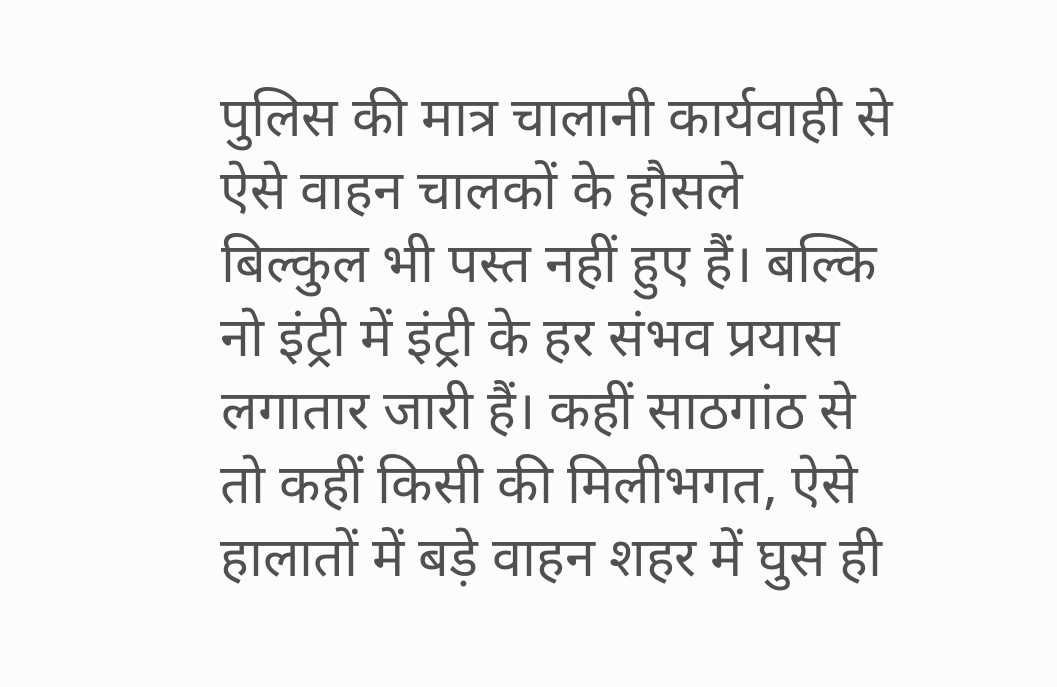पुलिस की मात्र चालानी कार्यवाही से ऐसे वाहन चालकों के हौसले बिल्कुल भी पस्त नहीं हुए हैं। बल्कि नो इंट्री में इंट्री के हर संभव प्रयास लगातार जारी हैं। कहीं साठगांठ से तो कहीं किसी की मिलीभगत, ऐसे हालातों में बड़े वाहन शहर में घुस ही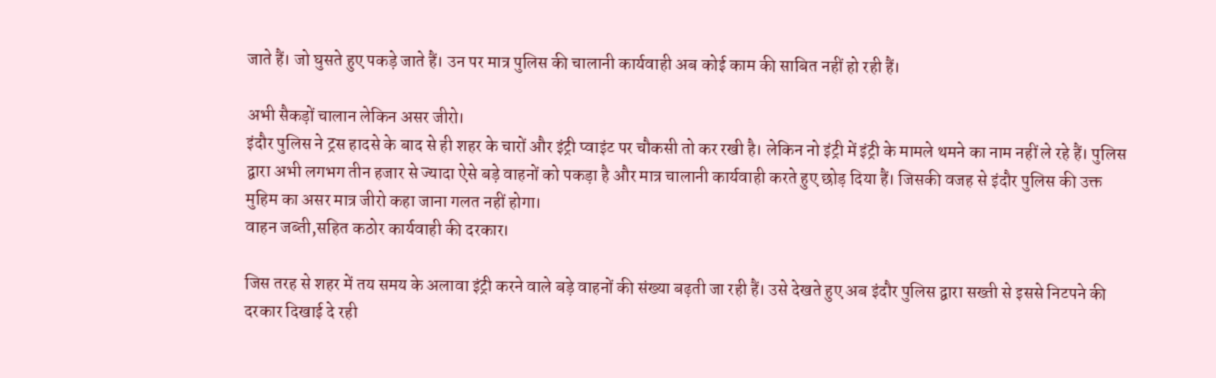जाते हैं। जो घुसते हुए पकड़े जाते हैं। उन पर मात्र पुलिस की चालानी कार्यवाही अब कोई काम की साबित नहीं हो रही हैं।

अभी सैकड़ों चालान लेकिन असर जीरो।
इंदौर पुलिस ने ट्रस हादसे के बाद से ही शहर के चारों और इंट्री प्वाइंट पर चौकसी तो कर रखी है। लेकिन नो इंट्री में इंट्री के मामले थमने का नाम नहीं ले रहे हैं। पुलिस द्वारा अभी लगभग तीन हजार से ज्यादा ऐसे बड़े वाहनों को पकड़ा है और मात्र चालानी कार्यवाही करते हुए छोड़ दिया हैं। जिसकी वजह से इंदौर पुलिस की उक्त मुहिम का असर मात्र जीरो कहा जाना गलत नहीं होगा।
वाहन जब्ती,सहित कठोर कार्यवाही की दरकार।

जिस तरह से शहर में तय समय के अलावा इंट्री करने वाले बड़े वाहनों की संख्या बढ़ती जा रही हैं। उसे देखते हुए अब इंदौर पुलिस द्वारा सख्ती से इससे निटपने की दरकार दिखाई दे रही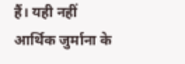हैं। यही नहीं आर्थिक जुर्माना के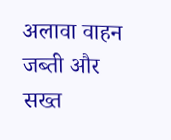अलावा वाहन जब्ती और सख्त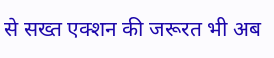से सख्त एक्शन की जरूरत भी अब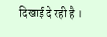दिखाई दे रही है ।